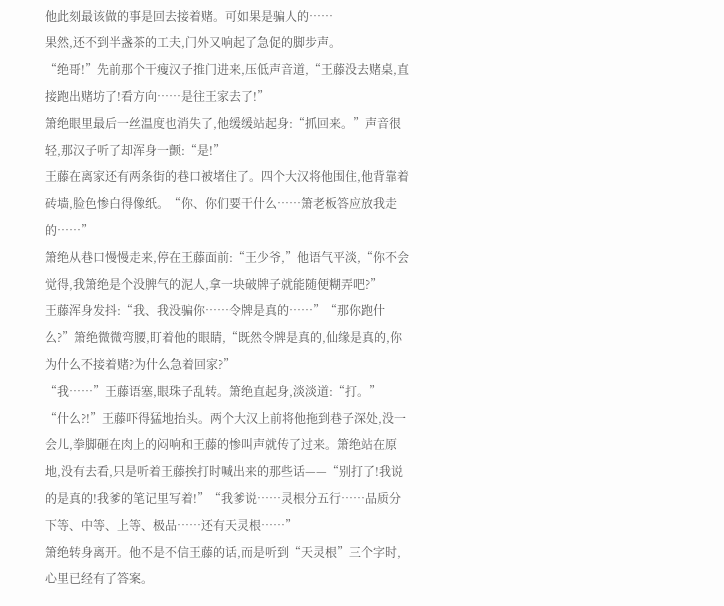他此刻最该做的事是回去接着赌。可如果是骗人的……
果然,还不到半盏茶的工夫,门外又响起了急促的脚步声。
“绝哥!”先前那个干瘦汉子推门进来,压低声音道,“王藤没去赌桌,直接跑出赌坊了!看方向……是往王家去了!”
箫绝眼里最后一丝温度也消失了,他缓缓站起身:“抓回来。”声音很轻,那汉子听了却浑身一颤:“是!”
王藤在离家还有两条街的巷口被堵住了。四个大汉将他围住,他背靠着砖墙,脸色惨白得像纸。“你、你们要干什么……箫老板答应放我走的……”
箫绝从巷口慢慢走来,停在王藤面前:“王少爷,”他语气平淡,“你不会觉得,我箫绝是个没脾气的泥人,拿一块破牌子就能随便糊弄吧?”
王藤浑身发抖:“我、我没骗你……令牌是真的……”“那你跑什么?”箫绝微微弯腰,盯着他的眼睛,“既然令牌是真的,仙缘是真的,你为什么不接着赌?为什么急着回家?”
“我……”王藤语塞,眼珠子乱转。箫绝直起身,淡淡道:“打。”
“什么?!”王藤吓得猛地抬头。两个大汉上前将他拖到巷子深处,没一会儿,拳脚砸在肉上的闷响和王藤的惨叫声就传了过来。箫绝站在原地,没有去看,只是听着王藤挨打时喊出来的那些话——“别打了!我说的是真的!我爹的笔记里写着!”“我爹说……灵根分五行……品质分下等、中等、上等、极品……还有天灵根……”
箫绝转身离开。他不是不信王藤的话,而是听到“天灵根”三个字时,心里已经有了答案。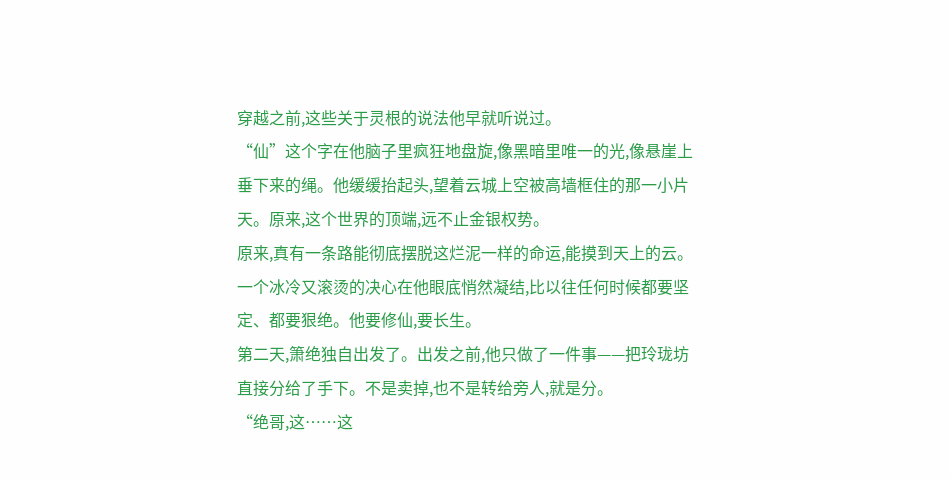穿越之前,这些关于灵根的说法他早就听说过。
“仙”这个字在他脑子里疯狂地盘旋,像黑暗里唯一的光,像悬崖上垂下来的绳。他缓缓抬起头,望着云城上空被高墙框住的那一小片天。原来,这个世界的顶端,远不止金银权势。
原来,真有一条路能彻底摆脱这烂泥一样的命运,能摸到天上的云。一个冰冷又滚烫的决心在他眼底悄然凝结,比以往任何时候都要坚定、都要狠绝。他要修仙,要长生。
第二天,箫绝独自出发了。出发之前,他只做了一件事——把玲珑坊直接分给了手下。不是卖掉,也不是转给旁人,就是分。
“绝哥,这……这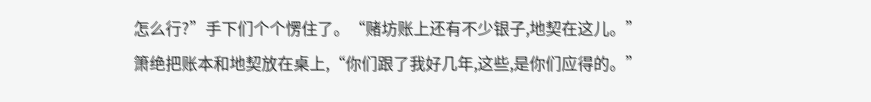怎么行?”手下们个个愣住了。“赌坊账上还有不少银子,地契在这儿。”
箫绝把账本和地契放在桌上,“你们跟了我好几年,这些,是你们应得的。”